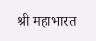श्री महाभारत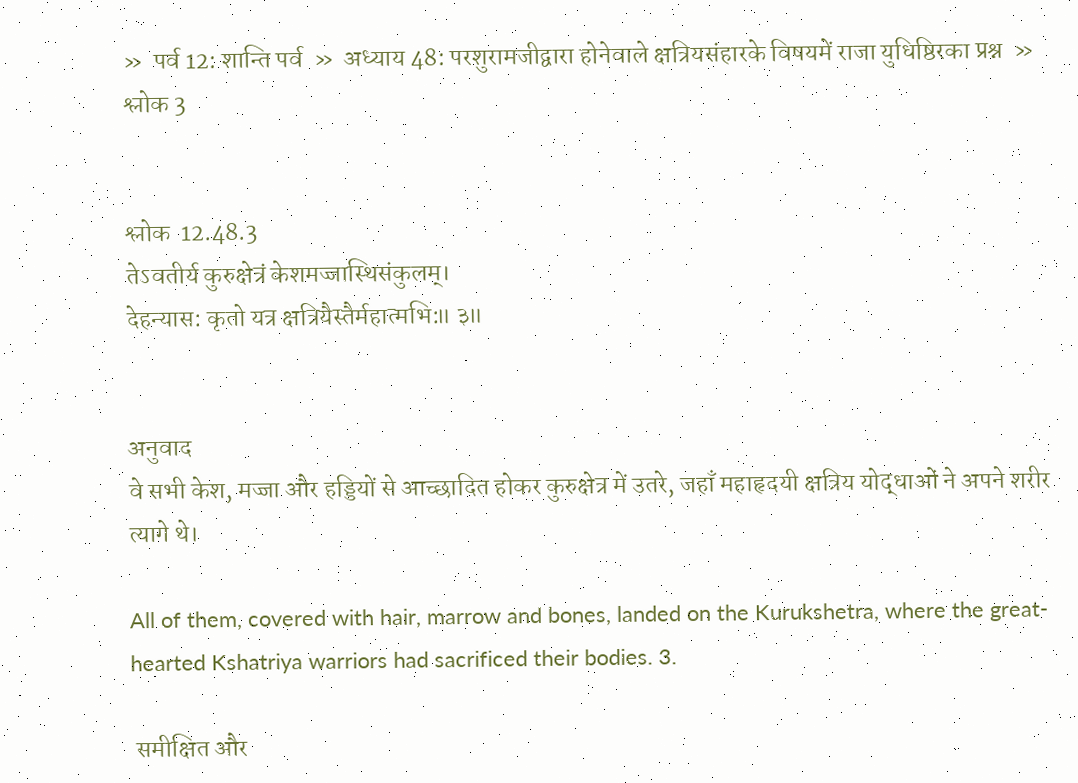»  पर्व 12: शान्ति पर्व  »  अध्याय 48: परशुरामजीद्वारा होनेवाले क्षत्रियसंहारके विषयमें राजा युधिष्ठिरका प्रश्न  »  श्लोक 3


श्लोक  12.48.3
तेऽवतीर्य कुरुक्षेत्रं केशमज्जास्थिसंकुलम्।
देहन्यास: कृतो यत्र क्षत्रियैस्तैर्महात्मभि:॥ ३॥


अनुवाद
वे सभी केश, मज्जा और हड्डियों से आच्छादित होकर कुरुक्षेत्र में उतरे, जहाँ महाहृदयी क्षत्रिय योद्धाओं ने अपने शरीर त्यागे थे।

All of them, covered with hair, marrow and bones, landed on the Kurukshetra, where the great-hearted Kshatriya warriors had sacrificed their bodies. 3.

 समीक्षित और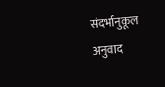संदर्भानुकूल अनुवाद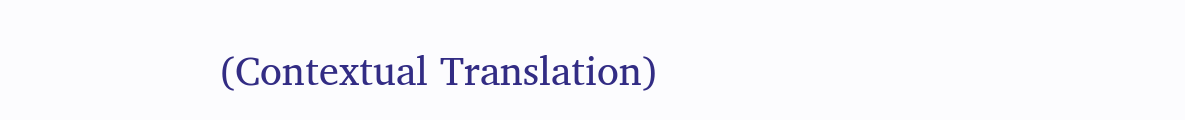(Contextual Translation)